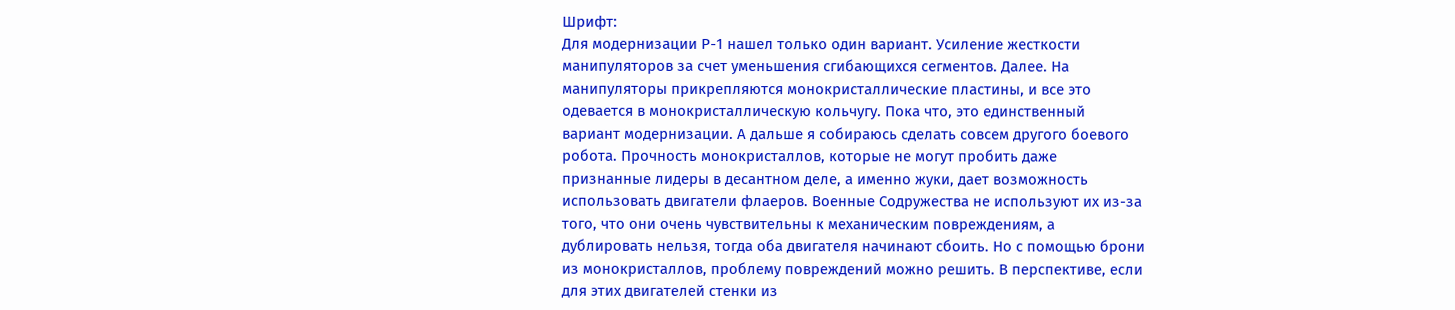Шрифт:
Для модернизации Р-1 нашел только один вариант. Усиление жесткости манипуляторов за счет уменьшения сгибающихся сегментов. Далее. На манипуляторы прикрепляются монокристаллические пластины, и все это одевается в монокристаллическую кольчугу. Пока что, это единственный вариант модернизации. А дальше я собираюсь сделать совсем другого боевого робота. Прочность монокристаллов, которые не могут пробить даже признанные лидеры в десантном деле, а именно жуки, дает возможность использовать двигатели флаеров. Военные Содружества не используют их из-за того, что они очень чувствительны к механическим повреждениям, а дублировать нельзя, тогда оба двигателя начинают сбоить. Но с помощью брони из монокристаллов, проблему повреждений можно решить. В перспективе, если для этих двигателей стенки из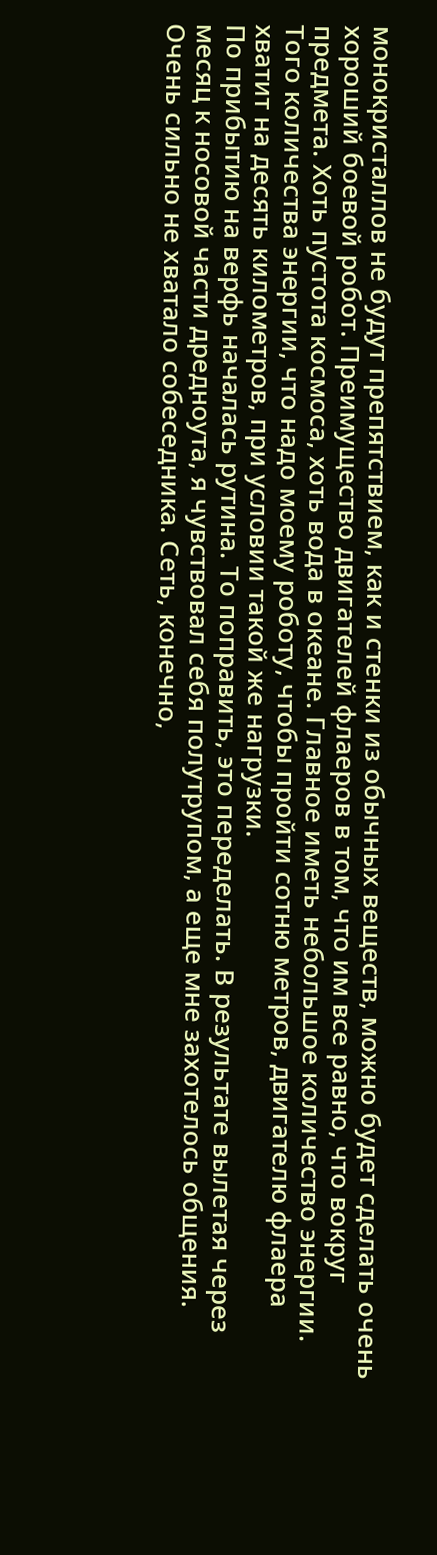монокристаллов не будут препятствием, как и стенки из обычных веществ, можно будет сделать очень хороший боевой робот. Преимущество двигателей флаеров в том, что им все равно, что вокруг предмета. Хоть пустота космоса, хоть вода в океане. Главное иметь небольшое количество энергии. Того количества энергии, что надо моему роботу, чтобы пройти сотню метров, двигателю флаера хватит на десять километров, при условии такой же нагрузки.
По прибытию на верфь началась рутина. То поправить, это переделать. В результате вылетая через месяц к носовой части дредноута, я чувствовал себя полутрупом, а еще мне захотелось общения. Очень сильно не хватало собеседника. Сеть, конечно,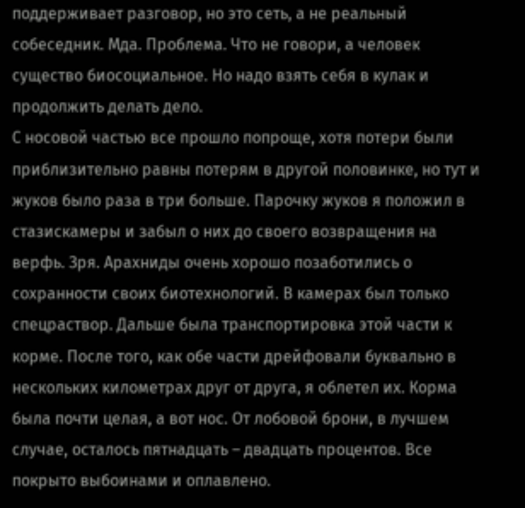поддерживает разговор, но это сеть, а не реальный собеседник. Мда. Проблема. Что не говори, а человек существо биосоциальное. Но надо взять себя в кулак и продолжить делать дело.
С носовой частью все прошло попроще, хотя потери были приблизительно равны потерям в другой половинке, но тут и жуков было раза в три больше. Парочку жуков я положил в стазискамеры и забыл о них до своего возвращения на верфь. Зря. Арахниды очень хорошо позаботились о сохранности своих биотехнологий. В камерах был только спецраствор. Дальше была транспортировка этой части к корме. После того, как обе части дрейфовали буквально в нескольких километрах друг от друга, я облетел их. Корма была почти целая, а вот нос. От лобовой брони, в лучшем случае, осталось пятнадцать – двадцать процентов. Все покрыто выбоинами и оплавлено.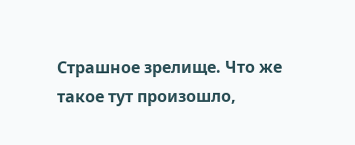Страшное зрелище. Что же такое тут произошло,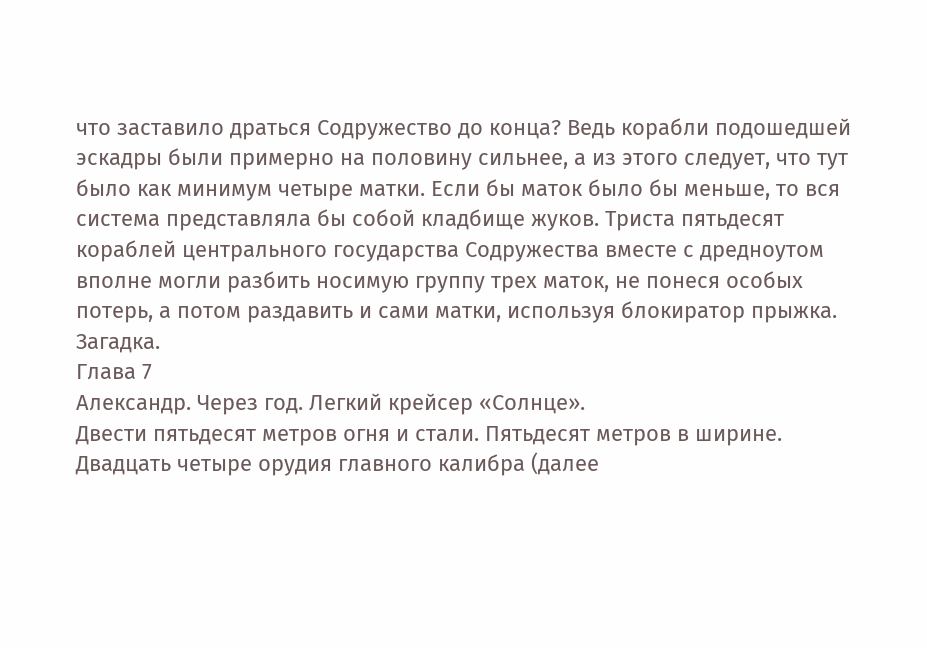что заставило драться Содружество до конца? Ведь корабли подошедшей эскадры были примерно на половину сильнее, а из этого следует, что тут было как минимум четыре матки. Если бы маток было бы меньше, то вся система представляла бы собой кладбище жуков. Триста пятьдесят кораблей центрального государства Содружества вместе с дредноутом вполне могли разбить носимую группу трех маток, не понеся особых потерь, а потом раздавить и сами матки, используя блокиратор прыжка. Загадка.
Глава 7
Александр. Через год. Легкий крейсер «Солнце».
Двести пятьдесят метров огня и стали. Пятьдесят метров в ширине. Двадцать четыре орудия главного калибра (далее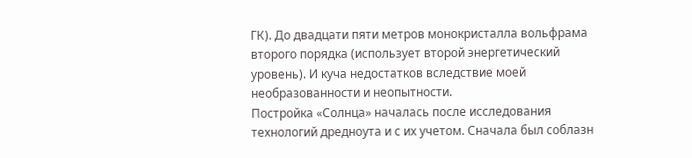ГК). До двадцати пяти метров монокристалла вольфрама второго порядка (использует второй энергетический уровень). И куча недостатков вследствие моей необразованности и неопытности.
Постройка «Солнца» началась после исследования технологий дредноута и с их учетом. Сначала был соблазн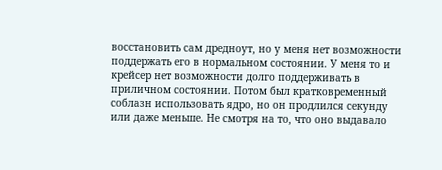восстановить сам дредноут, но у меня нет возможности поддержать его в нормальном состоянии. У меня то и крейсер нет возможности долго поддерживать в приличном состоянии. Потом был кратковременный соблазн использовать ядро, но он продлился секунду или даже меньше. Не смотря на то, что оно выдавало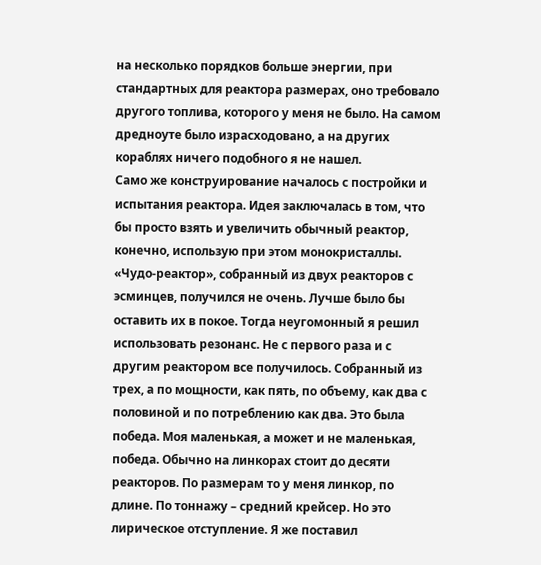на несколько порядков больше энергии, при стандартных для реактора размерах, оно требовало другого топлива, которого у меня не было. На самом дредноуте было израсходовано, а на других кораблях ничего подобного я не нашел.
Само же конструирование началось с постройки и испытания реактора. Идея заключалась в том, что бы просто взять и увеличить обычный реактор, конечно, использую при этом монокристаллы. «Чудо-реактор», собранный из двух реакторов с эсминцев, получился не очень. Лучше было бы оставить их в покое. Тогда неугомонный я решил использовать резонанс. Не с первого раза и с другим реактором все получилось. Собранный из трех, а по мощности, как пять, по объему, как два с половиной и по потреблению как два. Это была победа. Моя маленькая, а может и не маленькая, победа. Обычно на линкорах стоит до десяти реакторов. По размерам то у меня линкор, по длине. По тоннажу – средний крейсер. Но это лирическое отступление. Я же поставил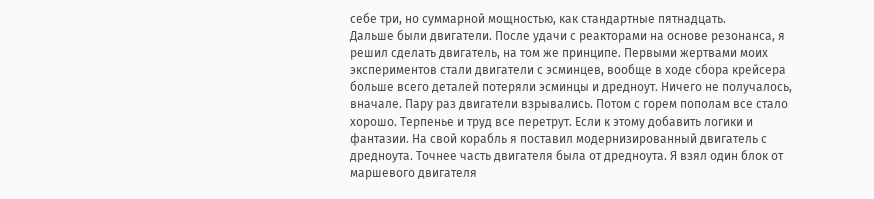себе три, но суммарной мощностью, как стандартные пятнадцать.
Дальше были двигатели. После удачи с реакторами на основе резонанса, я решил сделать двигатель, на том же принципе. Первыми жертвами моих экспериментов стали двигатели с эсминцев, вообще в ходе сбора крейсера больше всего деталей потеряли эсминцы и дредноут. Ничего не получалось, вначале. Пару раз двигатели взрывались. Потом с горем пополам все стало хорошо. Терпенье и труд все перетрут. Если к этому добавить логики и фантазии. На свой корабль я поставил модернизированный двигатель с дредноута. Точнее часть двигателя была от дредноута. Я взял один блок от маршевого двигателя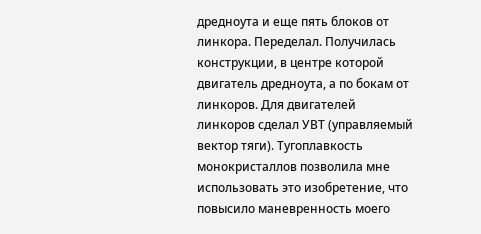дредноута и еще пять блоков от линкора. Переделал. Получилась конструкции, в центре которой двигатель дредноута, а по бокам от линкоров. Для двигателей линкоров сделал УВТ (управляемый вектор тяги). Тугоплавкость монокристаллов позволила мне использовать это изобретение, что повысило маневренность моего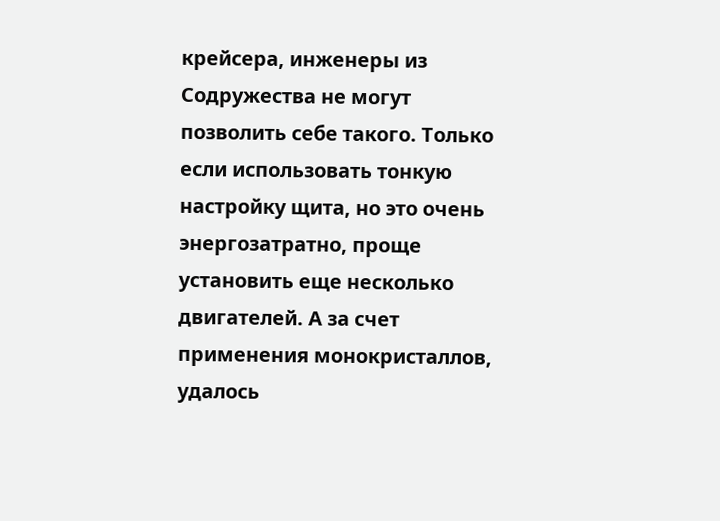крейсера, инженеры из Содружества не могут позволить себе такого. Только если использовать тонкую настройку щита, но это очень энергозатратно, проще установить еще несколько двигателей. А за счет применения монокристаллов, удалось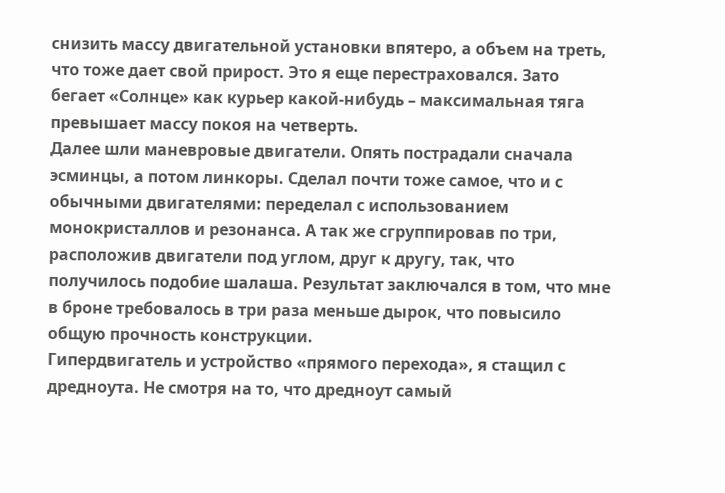снизить массу двигательной установки впятеро, а объем на треть, что тоже дает свой прирост. Это я еще перестраховался. Зато бегает «Солнце» как курьер какой-нибудь – максимальная тяга превышает массу покоя на четверть.
Далее шли маневровые двигатели. Опять пострадали сначала эсминцы, а потом линкоры. Сделал почти тоже самое, что и с обычными двигателями: переделал с использованием монокристаллов и резонанса. А так же сгруппировав по три, расположив двигатели под углом, друг к другу, так, что получилось подобие шалаша. Результат заключался в том, что мне в броне требовалось в три раза меньше дырок, что повысило общую прочность конструкции.
Гипердвигатель и устройство «прямого перехода», я стащил с дредноута. Не смотря на то, что дредноут самый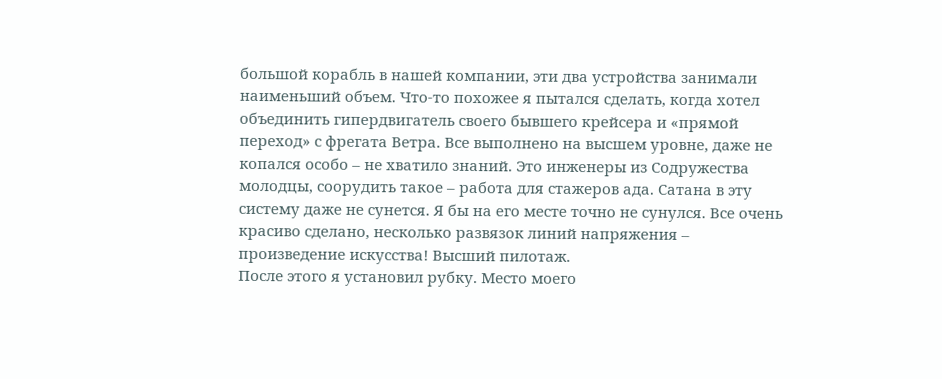большой корабль в нашей компании, эти два устройства занимали наименьший объем. Что-то похожее я пытался сделать, когда хотел объединить гипердвигатель своего бывшего крейсера и «прямой переход» с фрегата Ветра. Все выполнено на высшем уровне, даже не копался особо – не хватило знаний. Это инженеры из Содружества молодцы, соорудить такое – работа для стажеров ада. Сатана в эту систему даже не сунется. Я бы на его месте точно не сунулся. Все очень красиво сделано, несколько развязок линий напряжения – произведение искусства! Высший пилотаж.
После этого я установил рубку. Место моего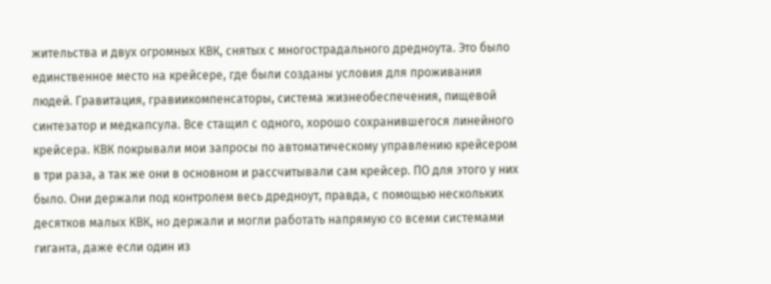жительства и двух огромных КВК, снятых с многострадального дредноута. Это было единственное место на крейсере, где были созданы условия для проживания людей. Гравитация, гравиикомпенсаторы, система жизнеобеспечения, пищевой синтезатор и медкапсула. Все стащил с одного, хорошо сохранившегося линейного крейсера. КВК покрывали мои запросы по автоматическому управлению крейсером в три раза, а так же они в основном и рассчитывали сам крейсер. ПО для этого у них было. Они держали под контролем весь дредноут, правда, с помощью нескольких десятков малых КВК, но держали и могли работать напрямую со всеми системами гиганта, даже если один из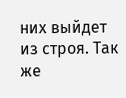них выйдет из строя. Так же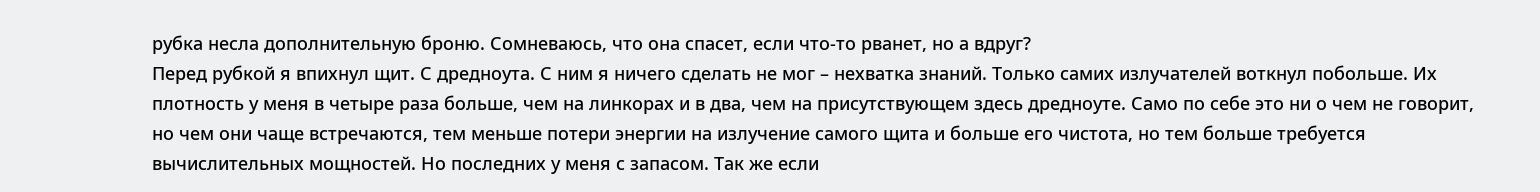рубка несла дополнительную броню. Сомневаюсь, что она спасет, если что-то рванет, но а вдруг?
Перед рубкой я впихнул щит. С дредноута. С ним я ничего сделать не мог – нехватка знаний. Только самих излучателей воткнул побольше. Их плотность у меня в четыре раза больше, чем на линкорах и в два, чем на присутствующем здесь дредноуте. Само по себе это ни о чем не говорит, но чем они чаще встречаются, тем меньше потери энергии на излучение самого щита и больше его чистота, но тем больше требуется вычислительных мощностей. Но последних у меня с запасом. Так же если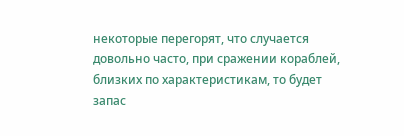некоторые перегорят, что случается довольно часто, при сражении кораблей, близких по характеристикам, то будет запас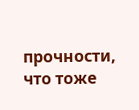прочности, что тоже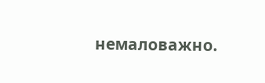немаловажно.